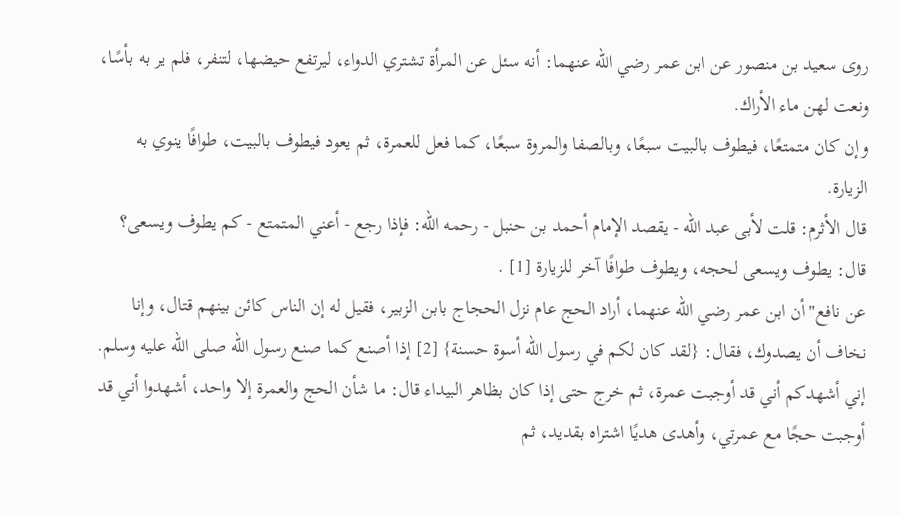روى سعيد بن منصور عن ابن عمر رضي الله عنهما: أنه سئل عن المرأة تشتري الدواء، ليرتفع حيضها، لتنفر، فلم ير به بأسًا، ونعت لهن ماء الأراك.
وإن كان متمتعًا، فيطوف بالبيت سبعًا، وبالصفا والمروة سبعًا، كما فعل للعمرة، ثم يعود فيطوف بالبيت، طوافًا ينوي به الزيارة.
قال الأثرم: قلت لأبى عبد الله - يقصد الإمام أحمد بن حنبل - رحمه الله: فإذا رجع - أعني المتمتع - كم يطوف ويسعى؟ قال: يطوف ويسعى لحجه، ويطوف طوافًا آخر للزيارة [1] .
عن نافع"أن ابن عمر رضي الله عنهما، أراد الحج عام نزل الحجاج بابن الزبير، فقيل له إن الناس كائن بينهم قتال، وإنا نخاف أن يصدوك، فقال: {لقد كان لكم في رسول الله أسوة حسنة} [2] إذا أصنع كما صنع رسول الله صلى الله عليه وسلم. إني أشهدكم أني قد أوجبت عمرة، ثم خرج حتى إذا كان بظاهر البيداء قال: ما شأن الحج والعمرة إلا واحد، أشهدوا أني قد أوجبت حجًا مع عمرتي، وأهدى هديًا اشتراه بقديد، ثم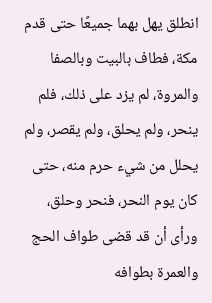انطلق يهل بهما جميعًا حتى قدم مكة، فطاف بالبيت وبالصفا والمروة، لم يزد على ذلك، فلم ينحر، ولم يحلق، ولم يقصر، ولم يحلل من شيء حرم منه، حتى كان يوم النحر، فنحر وحلق، ورأى أن قد قضى طواف الحج والعمرة بطوافه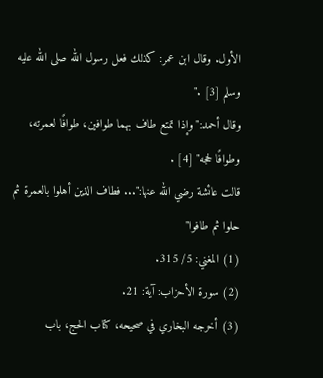الأول. وقال ابن عمر: كذلك فعل رسول الله صلى الله عليه وسلم [3] ."
وقال أحمد:"وإذا تمتع طاف بهما طوافين، طوافًا لعمرته، وطوافًا لحجه" [4] .
قالت عائشة رضي الله عنها:"... فطاف الذين أهلوا بالعمرة ثم حلوا ثم طافوا"
(1) المغني: 5/ 315.
(2) سورة الأحزاب: آية: 21.
(3) أخرجه البخاري في صحيحه، كتاب الحج، باب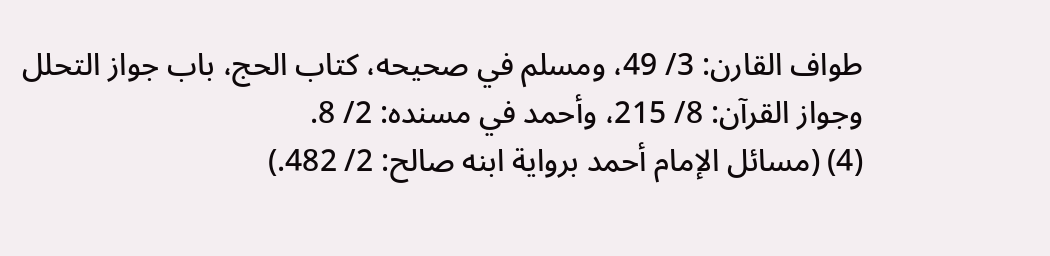طواف القارن: 3/ 49، ومسلم في صحيحه، كتاب الحج، باب جواز التحلل وجواز القرآن: 8/ 215، وأحمد في مسنده: 2/ 8.
(4) (مسائل الإمام أحمد برواية ابنه صالح: 2/ 482.)